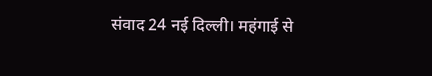संवाद 24 नई दिल्ली। महंगाई से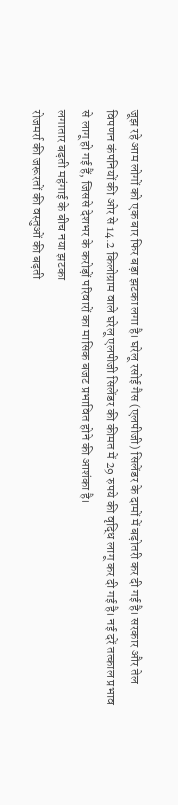जूझ रहे आम लोगों को एक बार फिर बड़ा झटका लगा है। घरेलू रसोई गैस (एलपीजी) सिलेंडर के दामों में बढ़ोतरी कर दी गई है। सरकार और तेल विपणन कंपनियों की ओर से 14.2 किलोग्राम वाले घरेलू एलपीजी सिलेंडर की कीमत में 29 रुपये की वृद्धि लागू कर दी गई है। नई दरें तत्काल प्रभाव से लागू हो गई हैं, जिससे देशभर के करोड़ों परिवारों का मासिक बजट प्रभावित होने की आशंका है।
लगातार बढ़ती महंगाई के बीच नया झटका
रोजमर्रा की जरूरतों की वस्तुओं की बढ़ती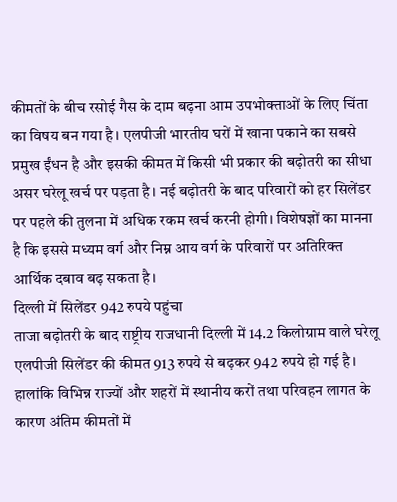कीमतों के बीच रसोई गैस के दाम बढ़ना आम उपभोक्ताओं के लिए चिंता का विषय बन गया है। एलपीजी भारतीय घरों में खाना पकाने का सबसे प्रमुख ईंधन है और इसकी कीमत में किसी भी प्रकार की बढ़ोतरी का सीधा असर घरेलू खर्च पर पड़ता है। नई बढ़ोतरी के बाद परिवारों को हर सिलेंडर पर पहले की तुलना में अधिक रकम खर्च करनी होगी। विशेषज्ञों का मानना है कि इससे मध्यम वर्ग और निम्न आय वर्ग के परिवारों पर अतिरिक्त आर्थिक दबाव बढ़ सकता है।
दिल्ली में सिलेंडर 942 रुपये पहुंचा
ताजा बढ़ोतरी के बाद राष्ट्रीय राजधानी दिल्ली में 14.2 किलोग्राम वाले घरेलू एलपीजी सिलेंडर की कीमत 913 रुपये से बढ़कर 942 रुपये हो गई है। हालांकि विभिन्न राज्यों और शहरों में स्थानीय करों तथा परिवहन लागत के कारण अंतिम कीमतों में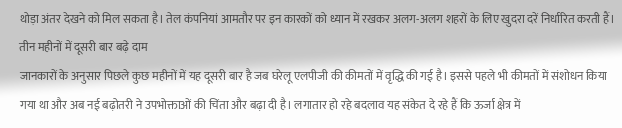थोड़ा अंतर देखने को मिल सकता है। तेल कंपनियां आमतौर पर इन कारकों को ध्यान में रखकर अलग-अलग शहरों के लिए खुदरा दरें निर्धारित करती हैं।
तीन महीनों में दूसरी बार बढ़े दाम
जानकारों के अनुसार पिछले कुछ महीनों में यह दूसरी बार है जब घरेलू एलपीजी की कीमतों में वृद्धि की गई है। इससे पहले भी कीमतों में संशोधन किया गया था और अब नई बढ़ोतरी ने उपभोक्ताओं की चिंता और बढ़ा दी है। लगातार हो रहे बदलाव यह संकेत दे रहे हैं कि ऊर्जा क्षेत्र में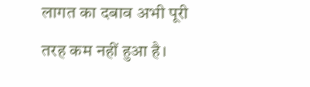लागत का दबाव अभी पूरी तरह कम नहीं हुआ है।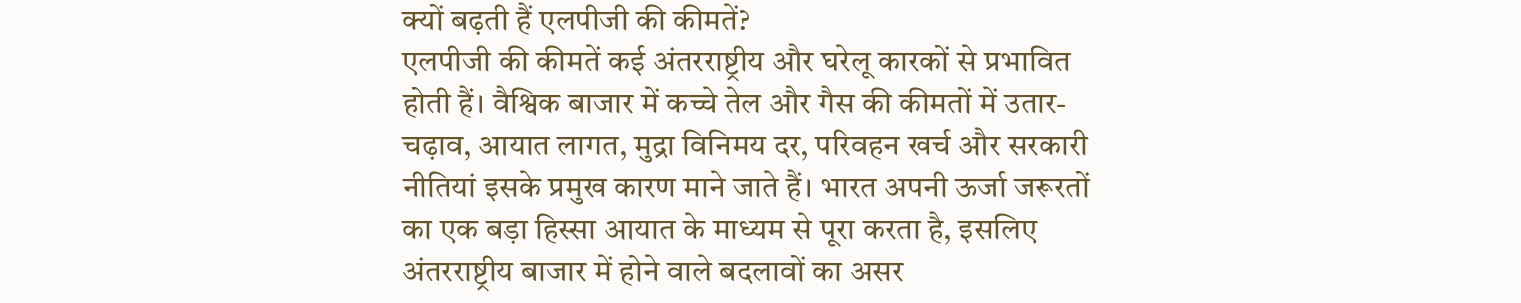क्यों बढ़ती हैं एलपीजी की कीमतें?
एलपीजी की कीमतें कई अंतरराष्ट्रीय और घरेलू कारकों से प्रभावित होती हैं। वैश्विक बाजार में कच्चे तेल और गैस की कीमतों में उतार-चढ़ाव, आयात लागत, मुद्रा विनिमय दर, परिवहन खर्च और सरकारी नीतियां इसके प्रमुख कारण माने जाते हैं। भारत अपनी ऊर्जा जरूरतों का एक बड़ा हिस्सा आयात के माध्यम से पूरा करता है, इसलिए अंतरराष्ट्रीय बाजार में होने वाले बदलावों का असर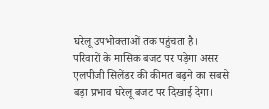घरेलू उपभोक्ताओं तक पहुंचता है।
परिवारों के मासिक बजट पर पड़ेगा असर
एलपीजी सिलेंडर की कीमत बढ़ने का सबसे बड़ा प्रभाव घरेलू बजट पर दिखाई देगा।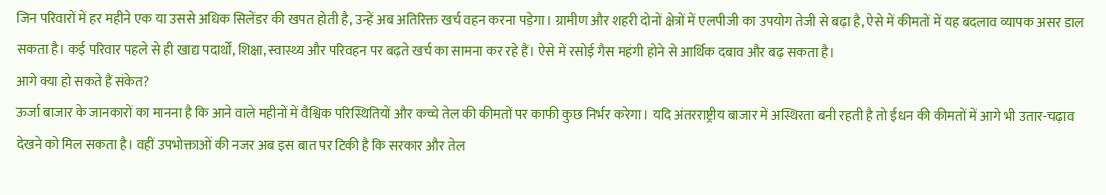जिन परिवारों में हर महीने एक या उससे अधिक सिलेंडर की खपत होती है, उन्हें अब अतिरिक्त खर्च वहन करना पड़ेगा। ग्रामीण और शहरी दोनों क्षेत्रों में एलपीजी का उपयोग तेजी से बढ़ा है, ऐसे में कीमतों में यह बदलाव व्यापक असर डाल सकता है। कई परिवार पहले से ही खाद्य पदार्थों, शिक्षा, स्वास्थ्य और परिवहन पर बढ़ते खर्च का सामना कर रहे हैं। ऐसे में रसोई गैस महंगी होने से आर्थिक दबाव और बढ़ सकता है।
आगे क्या हो सकते हैं संकेत?
ऊर्जा बाजार के जानकारों का मानना है कि आने वाले महीनों में वैश्विक परिस्थितियों और कच्चे तेल की कीमतों पर काफी कुछ निर्भर करेगा। यदि अंतरराष्ट्रीय बाजार में अस्थिरता बनी रहती है तो ईंधन की कीमतों में आगे भी उतार-चढ़ाव देखने को मिल सकता है। वहीं उपभोक्ताओं की नजर अब इस बात पर टिकी है कि सरकार और तेल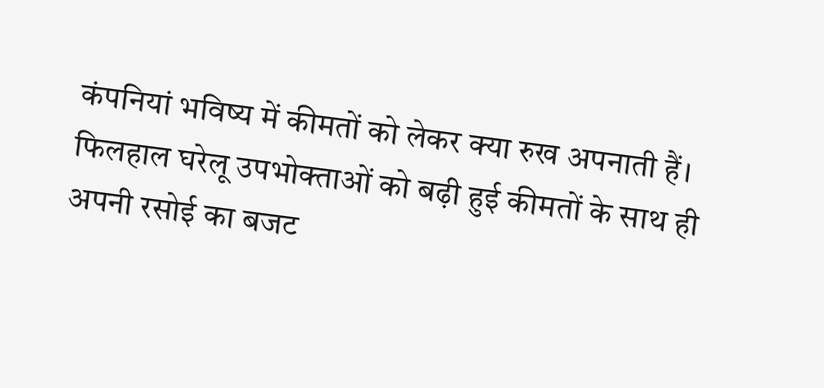कंपनियां भविष्य में कीमतों को लेकर क्या रुख अपनाती हैं। फिलहाल घरेलू उपभोक्ताओं को बढ़ी हुई कीमतों के साथ ही अपनी रसोई का बजट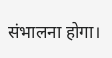संभालना होगा।